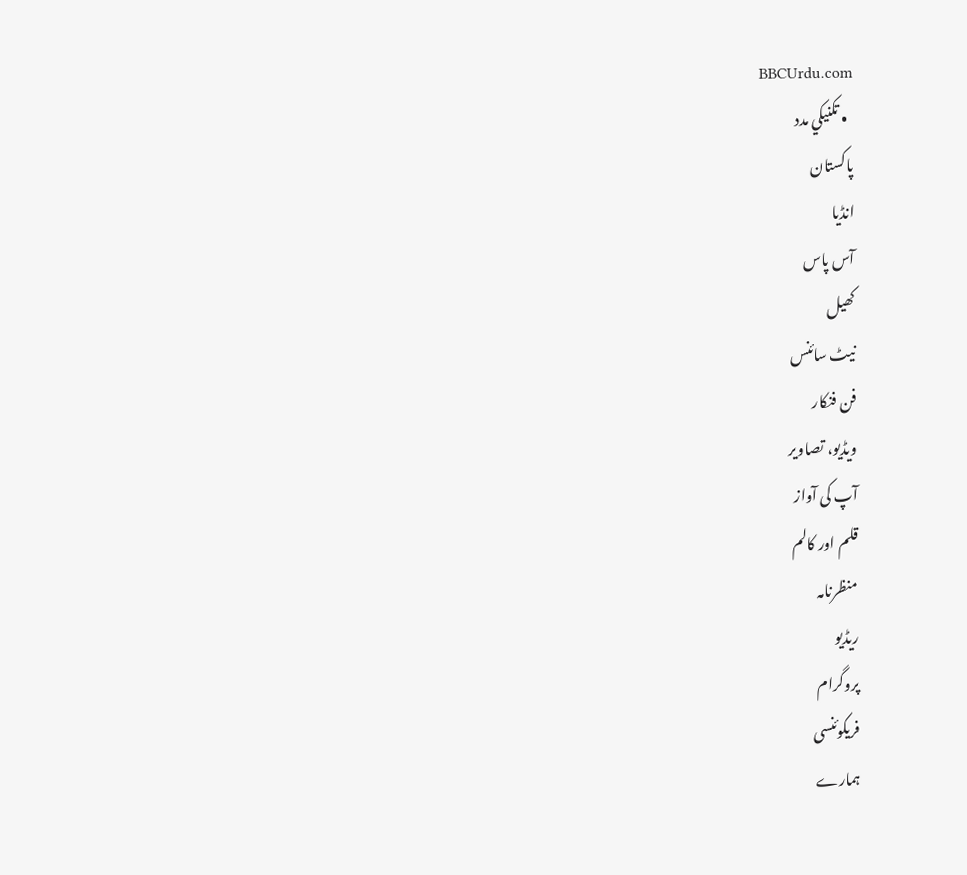BBCUrdu.com
  • تکنيکي مدد
پاکستان
انڈیا
آس پاس
کھیل
نیٹ سائنس
فن فنکار
ویڈیو، تصاویر
آپ کی آواز
قلم اور کالم
منظرنامہ
ریڈیو
پروگرام
فریکوئنسی
ہمارے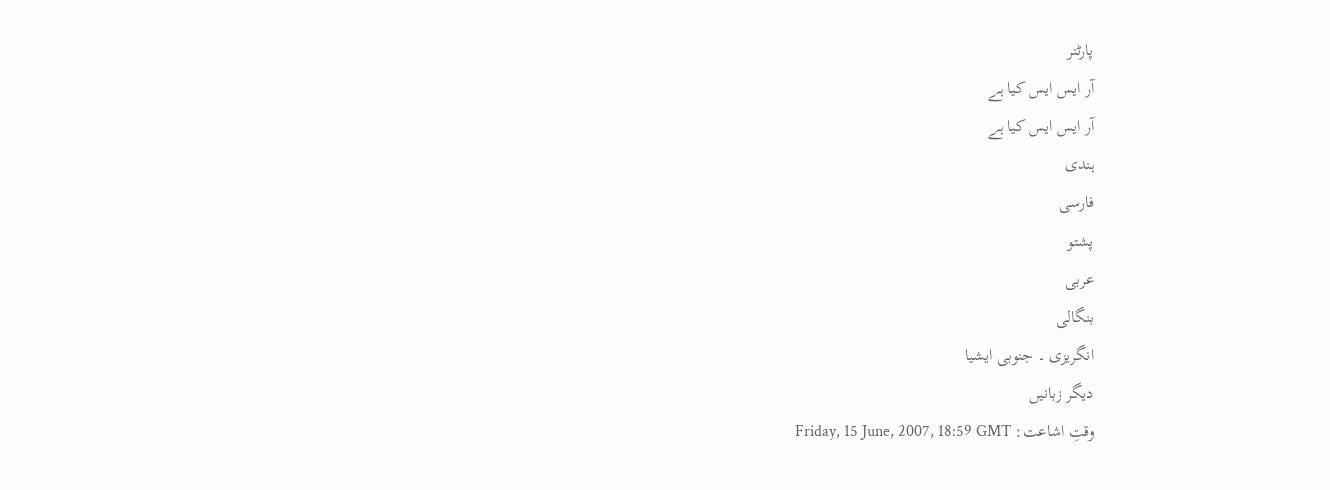پارٹنر
آر ایس ایس کیا ہے
آر ایس ایس کیا ہے
ہندی
فارسی
پشتو
عربی
بنگالی
انگریزی ۔ جنوبی ایشیا
دیگر زبانیں
وقتِ اشاعت: Friday, 15 June, 2007, 18:59 GMT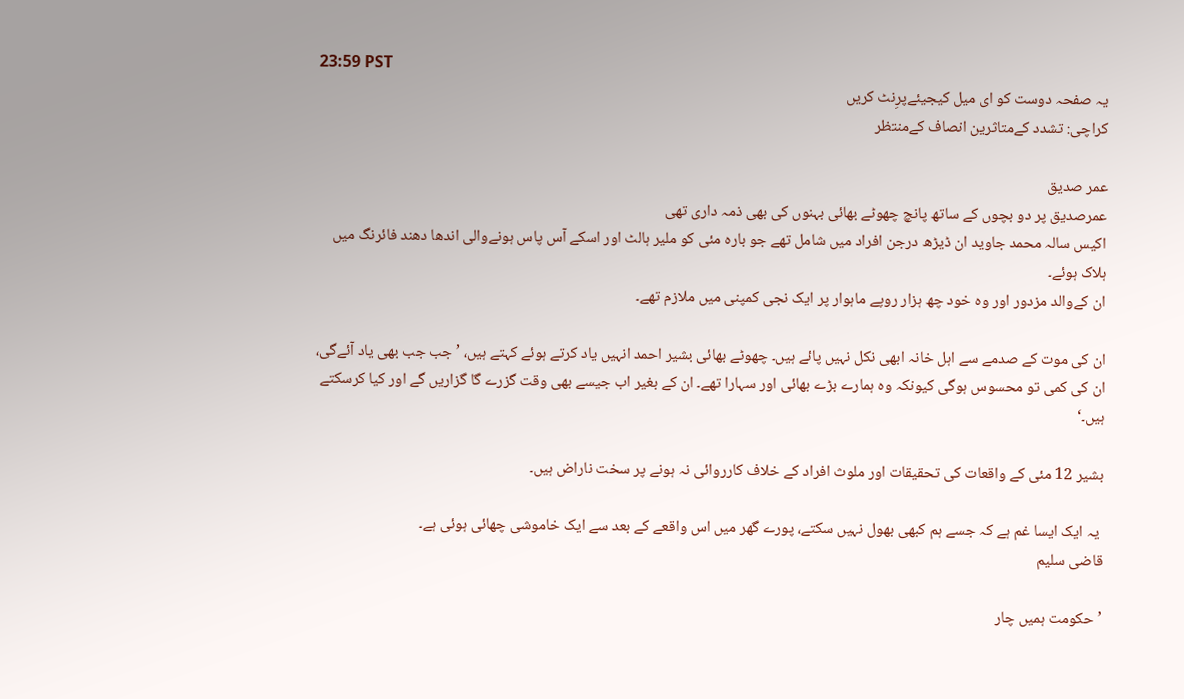23:59 PST
یہ صفحہ دوست کو ای میل کیجیئےپرِنٹ کریں
کراچی: تشدد کےمتاثرین انصاف کےمنتظر

عمر صدیق
عمرصدیق پر دو بچوں کے ساتھ پانچ چھوٹے بھائی بہنوں کی بھی ذمہ داری تھی
اکیس سالہ محمد جاوید ان ڈیڑھ درجن افراد میں شامل تھے جو بارہ مئی کو ملیر ہالٹ اور اسکے آس پاس ہونےوالی اندھا دھند فائرنگ میں ہلاک ہوئے۔
ان کےوالد مزدور اور وہ خود چھ ہزار روپے ماہوار پر ایک نجی کمپنی میں ملازم تھے۔

ان کی موت کے صدمے سے اہل خانہ ابھی نکل نہیں پائے ہیں۔ چھوٹے بھائی بشیر احمد انہیں یاد کرتے ہوئے کہتے ہیں، ’ جب جب بھی یاد آئےگی، ان کی کمی تو محسوس ہوگی کیونکہ وہ ہمارے بڑے بھائی اور سہارا تھے۔ ان کے بغیر اب جیسے بھی وقت گزرے گا گزاریں گے اور کیا کرسکتے ہیں۔‘

بشیر 12 مئی کے واقعات کی تحقیقات اور ملوث افراد کے خلاف کارروائی نہ ہونے پر سخت ناراض ہیں۔

 یہ ایک ایسا غم ہے کہ جسے ہم کبھی بھول نہیں سکتے، پورے گھر میں اس واقعے کے بعد سے ایک خاموشی چھائی ہوئی ہے۔
قاضی سلیم

’حکومت ہمیں چار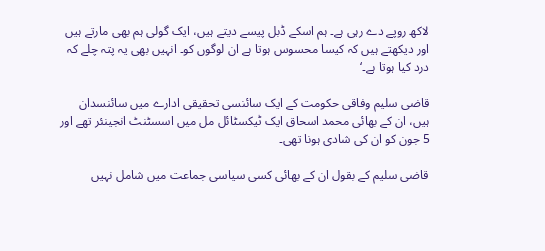لاکھ روپے دے رہی ہے۔ ہم اسکے ڈبل پیسے دیتے ہیں، ایک گولی ہم بھی مارتے ہیں اور دیکھتے ہیں کہ کیسا محسوس ہوتا ہے ان لوگوں کو۔ انہیں بھی یہ پتہ چلے کہ درد کیا ہوتا ہے۔‘

قاضی سلیم وفاقی حکومت کے ایک سائنسی تحقیقی ادارے میں سائنسدان ہیں، ان کے بھائی محمد اسحاق ایک ٹیکسٹائل مل میں اسسٹنٹ انجینئر تھے اور 5 جون کو ان کی شادی ہونا تھی۔

قاضی سلیم کے بقول ان کے بھائی کسی سیاسی جماعت میں شامل نہیں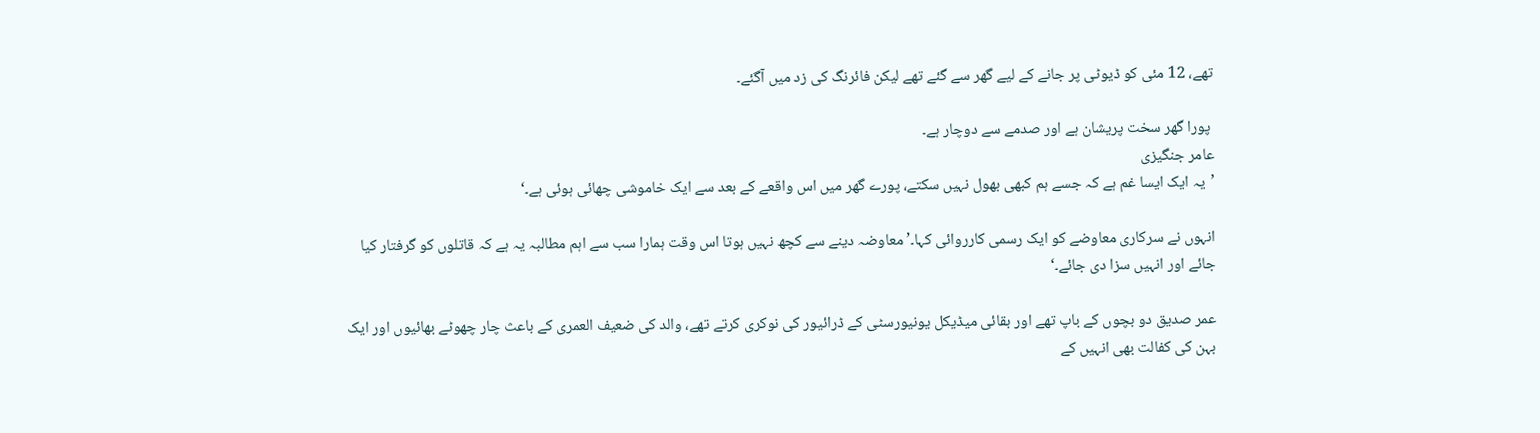تھے، 12 مئی کو ڈیوٹی پر جانے کے لیے گھر سے گئے تھے لیکن فائرنگ کی زد میں آگئے۔

 پورا گھر سخت پریشان ہے اور صدمے سے دوچار ہے۔
عامر جنگیزی
’یہ ایک ایسا غم ہے کہ جسے ہم کبھی بھول نہیں سکتے، پورے گھر میں اس واقعے کے بعد سے ایک خاموشی چھائی ہوئی ہے۔‘

انہوں نے سرکاری معاوضے کو ایک رسمی کارروائی کہا۔’ معاوضہ دینے سے کچھ نہیں ہوتا اس وقت ہمارا سب سے اہم مطالبہ یہ ہے کہ قاتلوں کو گرفتار کیا جائے اور انہیں سزا دی جائے۔‘

عمر صدیق دو بچوں کے باپ تھے اور بقائی میڈیکل یونیورسٹی کے ڈرائیور کی نوکری کرتے تھے، والد کی ضعیف العمری کے باعث چار چھوٹے بھائیوں اور ایک بہن کی کفالت بھی انہیں کے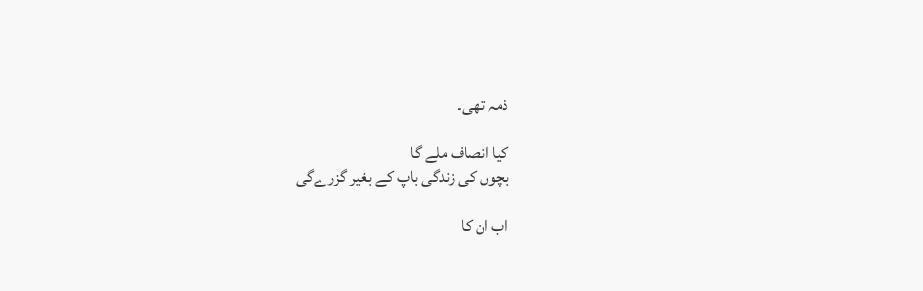ذمہ تھی۔

کیا انصاف ملے گا
بچوں کی زندگی باپ کے بغیر گزرےگی

اب ان کا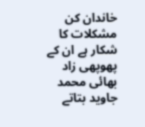خاندان کن مشکلات کا شکار ہے ان کے پھوپھی زاد بھائی محمد جاوید بتاتے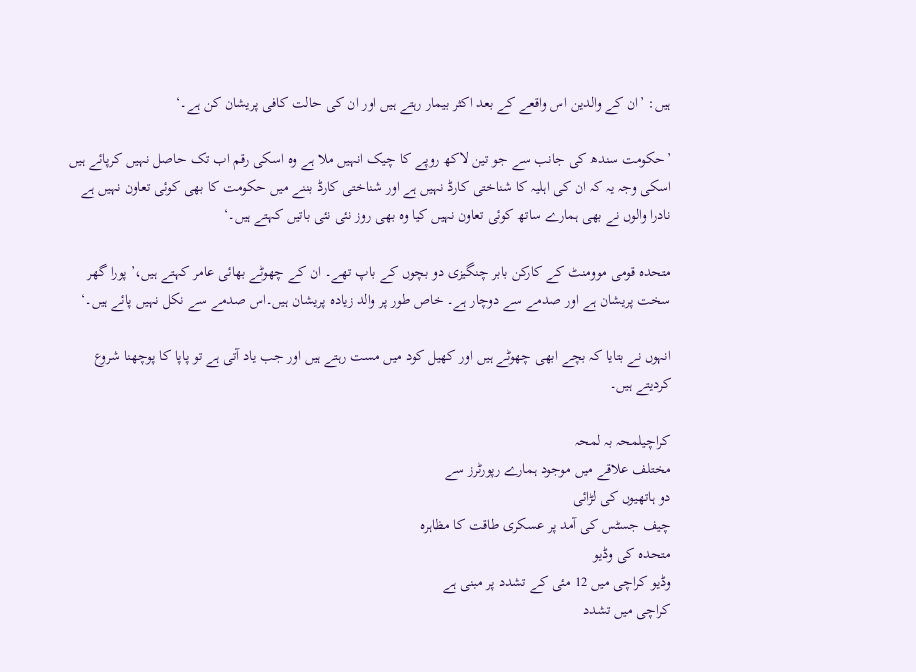ہیں: ’ان کے والدین اس واقعے کے بعد اکثر بیمار رہتے ہیں اور ان کی حالت کافی پریشان کن ہے۔‘

’حکومت سندھ کی جانب سے جو تین لاکھ روپے کا چیک انہیں ملا ہے وہ اسکی رقم اب تک حاصل نہیں کرپائے ہیں اسکی وجہ یہ کہ ان کی اہلیہ کا شناختی کارڈ نہیں ہے اور شناختی کارڈ بننے میں حکومت کا بھی کوئی تعاون نہیں ہے نادرا والوں نے بھی ہمارے ساتھ کوئی تعاون نہیں کیا وہ بھی روز نئی نئی باتیں کہتے ہیں۔‘

متحدہ قومی موومنٹ کے کارکن بابر چنگیزی دو بچوں کے باپ تھے۔ ان کے چھوٹے بھائی عامر کہتے ہیں،’ پورا گھر سخت پریشان ہے اور صدمے سے دوچار ہے۔ خاص طور پر والد زیادہ پریشان ہیں۔اس صدمے سے نکل نہیں پائے ہیں۔‘

انہوں نے بتایا کہ بچے ابھی چھوٹے ہیں اور کھیل کود میں مست رہتے ہیں اور جب یاد آتی ہے تو پاپا کا پوچھنا شروع کردیتے ہیں۔

کراچیلمحہ بہ لمحہ
مختلف علاقے میں موجود ہمارے رپورٹرز سے
دو ہاتھیوں کی لڑائی
چیف جسٹس کی آمد پر عسکری طاقت کا مظاہرہ
متحدہ کی وڈیو
وڈیو کراچی میں 12 مئی کے تشدد پر مبنی ہے
کراچی میں تشدد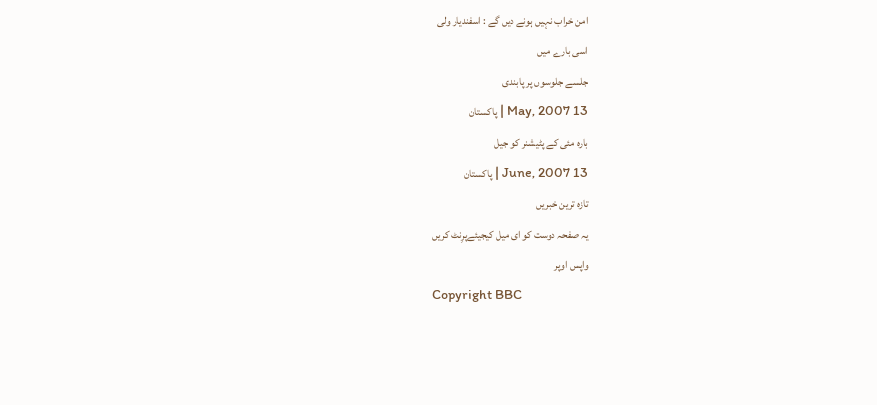امن خراب نہیں ہونے دیں گے : اسفندیار ولی
اسی بارے میں
جلسے جلوسوں پر پابندی
13 May, 2007 | پاکستان
بارہ مئی کے پٹیشنر کو جیل
13 June, 2007 | پاکستان
تازہ ترین خبریں
یہ صفحہ دوست کو ای میل کیجیئےپرِنٹ کریں
واپس اوپر
Copyright BBC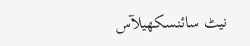نیٹ سائنسکھیلآس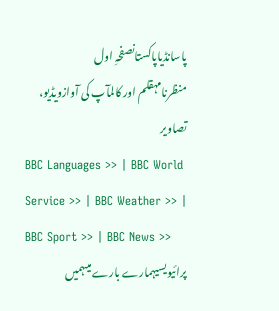پاسانڈیاپاکستانصفحہِ اول
منظرنامہقلم اور کالمآپ کی آوازویڈیو، تصاویر
BBC Languages >> | BBC World Service >> | BBC Weather >> | BBC Sport >> | BBC News >>
پرائیویسیہمارے بارے میںہمیں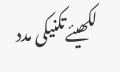لکھیئےتکنیکی مدد